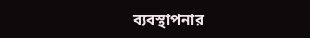ব্যবস্থাপনার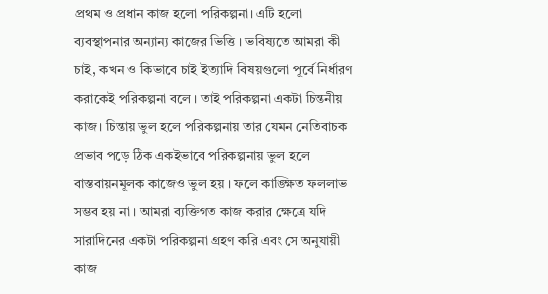প্রথম ও প্রধান কাজ হলো পরিকল্পনা। এটি হলো ব্যবস্থাপনার অন্যান্য কাজের ভিত্তি । ভবিষ্যতে আমরা কী চাই, কখন ও কিভাবে চাই ইত্যাদি বিষয়গুলো পূর্বে নির্ধারণ করাকেই পরিকল্পনা বলে । তাই পরিকল্পনা একটা চিন্তনীয় কাজ। চিন্তায় ভুল হলে পরিকল্পনায় তার যেমন নেতিবাচক প্রভাব পড়ে ঠিক একইভাবে পরিকল্পনায় ভুল হলে বাস্তবায়নমূলক কাজেও ভুল হয় । ফলে কাঙ্ক্ষিত ফললাভ সম্ভব হয় না । আমরা ব্যক্তিগত কাজ করার ক্ষেত্রে যদি সারাদিনের একটা পরিকল্পনা গ্রহণ করি এবং সে অনুযায়ী কাজ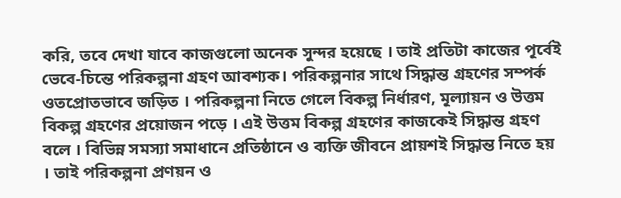করি, তবে দেখা যাবে কাজগুলো অনেক সুন্দর হয়েছে । তাই প্রতিটা কাজের পূর্বেই ভেবে-চিন্তে পরিকল্পনা গ্রহণ আবশ্যক। পরিকল্পনার সাথে সিদ্ধান্ত গ্রহণের সম্পর্ক ওতপ্রোতভাবে জড়িত । পরিকল্পনা নিতে গেলে বিকল্প নির্ধারণ, মূল্যায়ন ও উত্তম বিকল্প গ্রহণের প্রয়োজন পড়ে । এই উত্তম বিকল্প গ্রহণের কাজকেই সিদ্ধান্ত গ্রহণ বলে । বিভিন্ন সমস্যা সমাধানে প্রতিষ্ঠানে ও ব্যক্তি জীবনে প্রায়শই সিদ্ধান্ত নিতে হয় । তাই পরিকল্পনা প্রণয়ন ও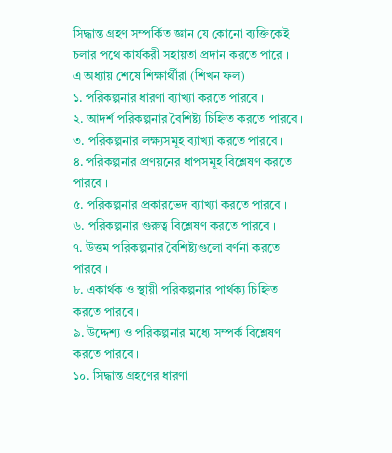সিদ্ধান্ত গ্রহণ সম্পর্কিত জ্ঞান যে কোনো ব্যক্তিকেই চলার পথে কার্যকরী সহায়তা প্রদান করতে পারে ।
এ অধ্যায় শেষে শিক্ষার্থীরা (শিখন ফল)
১. পরিকল্পনার ধারণা ব্যাখ্যা করতে পারবে ।
২. আদর্শ পরিকল্পনার বৈশিষ্ট্য চিহ্নিত করতে পারবে ।
৩. পরিকল্পনার লক্ষ্যসমূহ ব্যাখ্যা করতে পারবে ।
৪. পরিকল্পনার প্রণয়নের ধাপসমূহ বিশ্লেষণ করতে পারবে ।
৫. পরিকল্পনার প্রকারভেদ ব্যাখ্যা করতে পারবে ।
৬. পরিকল্পনার গুরুত্ব বিশ্লেষণ করতে পারবে ।
৭. উত্তম পরিকল্পনার বৈশিষ্ট্যগুলো বর্ণনা করতে পারবে ।
৮. একার্থক ও স্থায়ী পরিকল্পনার পার্থক্য চিহ্নিত করতে পারবে ।
৯. উদ্দেশ্য ও পরিকল্পনার মধ্যে সম্পর্ক বিশ্লেষণ করতে পারবে ।
১০. সিদ্ধান্ত গ্রহণের ধারণা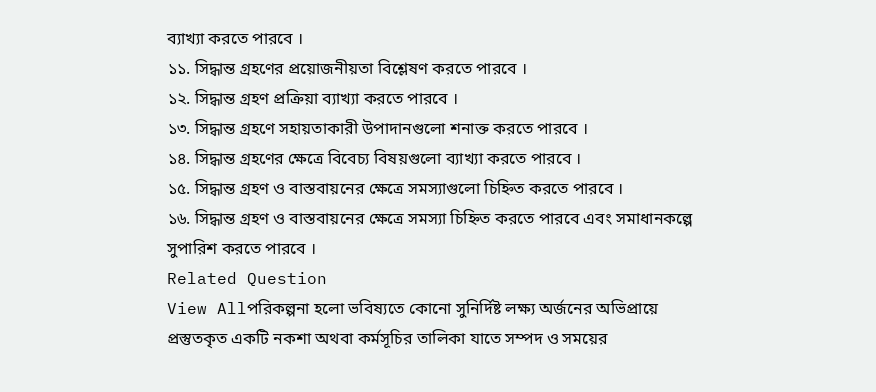ব্যাখ্যা করতে পারবে ।
১১. সিদ্ধান্ত গ্রহণের প্রয়োজনীয়তা বিশ্লেষণ করতে পারবে ।
১২. সিদ্ধান্ত গ্রহণ প্রক্রিয়া ব্যাখ্যা করতে পারবে ।
১৩. সিদ্ধান্ত গ্রহণে সহায়তাকারী উপাদানগুলো শনাক্ত করতে পারবে ।
১৪. সিদ্ধান্ত গ্রহণের ক্ষেত্রে বিবেচ্য বিষয়গুলো ব্যাখ্যা করতে পারবে ।
১৫. সিদ্ধান্ত গ্রহণ ও বাস্তবায়নের ক্ষেত্রে সমস্যাগুলো চিহ্নিত করতে পারবে ।
১৬. সিদ্ধান্ত গ্রহণ ও বাস্তবায়নের ক্ষেত্রে সমস্যা চিহ্নিত করতে পারবে এবং সমাধানকল্পে সুপারিশ করতে পারবে ।
Related Question
View Allপরিকল্পনা হলো ভবিষ্যতে কোনো সুনির্দিষ্ট লক্ষ্য অর্জনের অভিপ্রায়ে প্রস্তুতকৃত একটি নকশা অথবা কর্মসূচির তালিকা যাতে সম্পদ ও সময়ের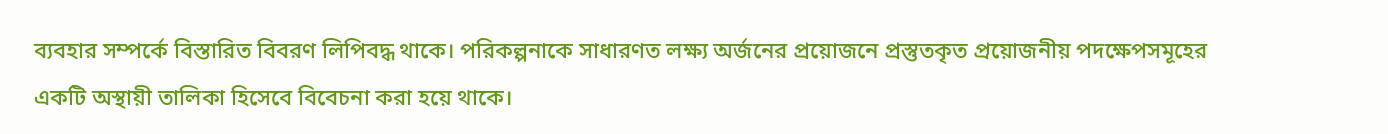ব্যবহার সম্পর্কে বিস্তারিত বিবরণ লিপিবদ্ধ থাকে। পরিকল্পনাকে সাধারণত লক্ষ্য অর্জনের প্রয়োজনে প্রস্তুতকৃত প্রয়োজনীয় পদক্ষেপসমূহের একটি অস্থায়ী তালিকা হিসেবে বিবেচনা করা হয়ে থাকে।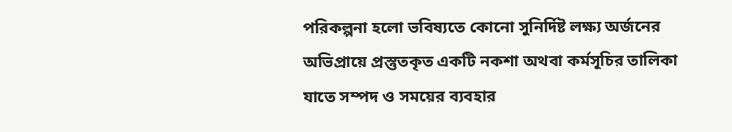পরিকল্পনা হলো ভবিষ্যতে কোনো সুনির্দিষ্ট লক্ষ্য অর্জনের অভিপ্রায়ে প্রস্তুতকৃত একটি নকশা অথবা কর্মসূচির তালিকা যাতে সম্পদ ও সময়ের ব্যবহার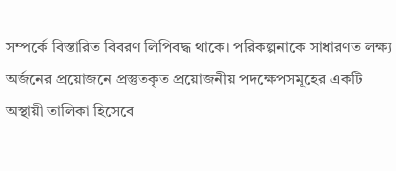সম্পর্কে বিস্তারিত বিবরণ লিপিবদ্ধ থাকে। পরিকল্পনাকে সাধারণত লক্ষ্য অর্জনের প্রয়োজনে প্রস্তুতকৃত প্রয়োজনীয় পদক্ষেপসমূহের একটি অস্থায়ী তালিকা হিসেবে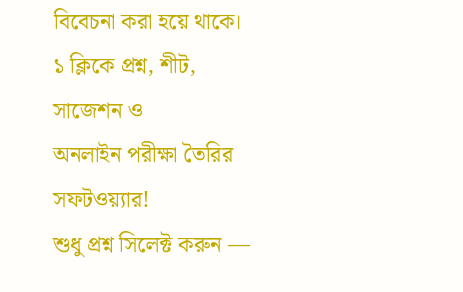বিবেচনা করা হয়ে থাকে।
১ ক্লিকে প্রশ্ন, শীট, সাজেশন ও
অনলাইন পরীক্ষা তৈরির সফটওয়্যার!
শুধু প্রশ্ন সিলেক্ট করুন —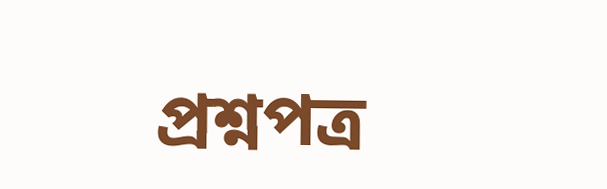প্রশ্নপত্র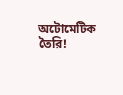অটোমেটিক তৈরি!